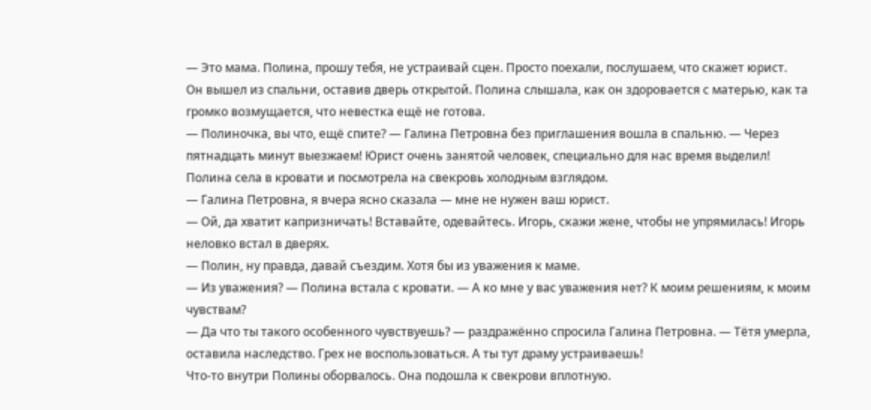— Это мама. Полина, прошу тебя, не устраивай сцен. Просто поехали, послушаем, что скажет юрист.
Он вышел из спальни, оставив дверь открытой. Полина слышала, как он здоровается с матерью, как та громко возмущается, что невестка ещё не готова.
— Полиночка, вы что, ещё спите? — Галина Петровна без приглашения вошла в спальню. — Через пятнадцать минут выезжаем! Юрист очень занятой человек, специально для нас время выделил!
Полина села в кровати и посмотрела на свекровь холодным взглядом.
— Галина Петровна, я вчера ясно сказала — мне не нужен ваш юрист.
— Ой, да хватит капризничать! Вставайте, одевайтесь. Игорь, скажи жене, чтобы не упрямилась! Игорь неловко встал в дверях.
— Полин, ну правда, давай съездим. Хотя бы из уважения к маме.
— Из уважения? — Полина встала с кровати. — А ко мне у вас уважения нет? К моим решениям, к моим чувствам?
— Да что ты такого особенного чувствуешь? — раздражённо спросила Галина Петровна. — Тётя умерла, оставила наследство. Грех не воспользоваться. А ты тут драму устраиваешь!
Что-то внутри Полины оборвалось. Она подошла к свекрови вплотную.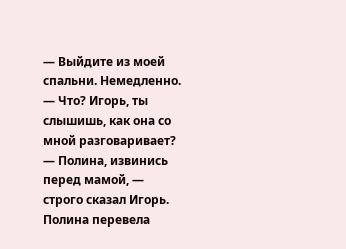— Выйдите из моей спальни. Немедленно.
— Что? Игорь, ты слышишь, как она со мной разговаривает?
— Полина, извинись перед мамой, — строго сказал Игорь.
Полина перевела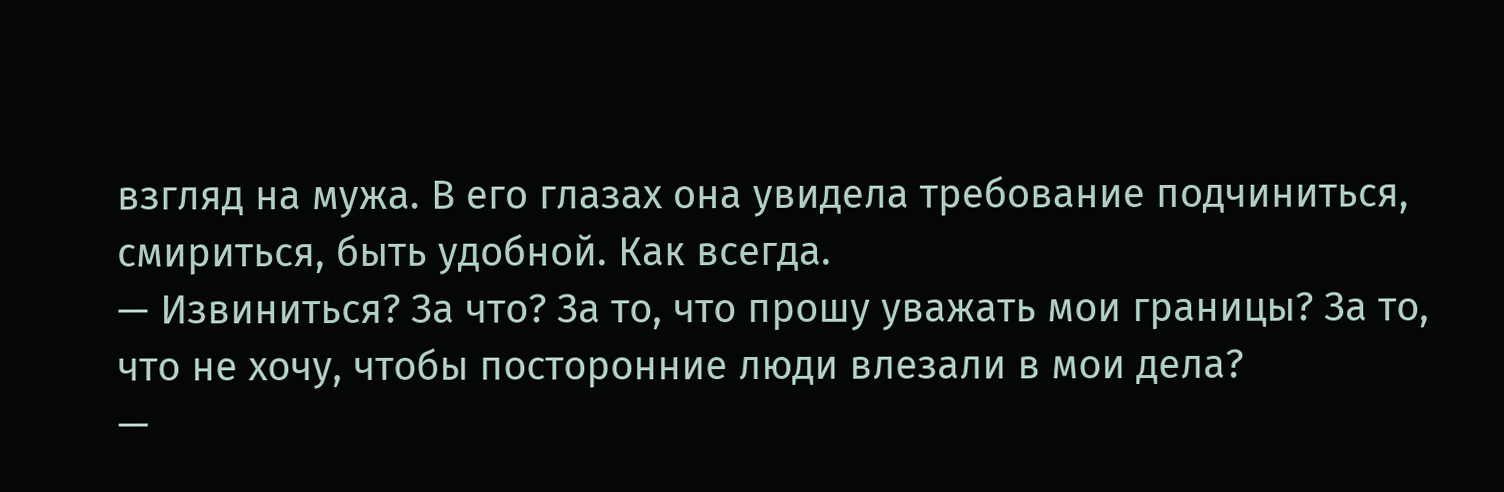взгляд на мужа. В его глазах она увидела требование подчиниться, смириться, быть удобной. Как всегда.
— Извиниться? За что? За то, что прошу уважать мои границы? За то, что не хочу, чтобы посторонние люди влезали в мои дела?
—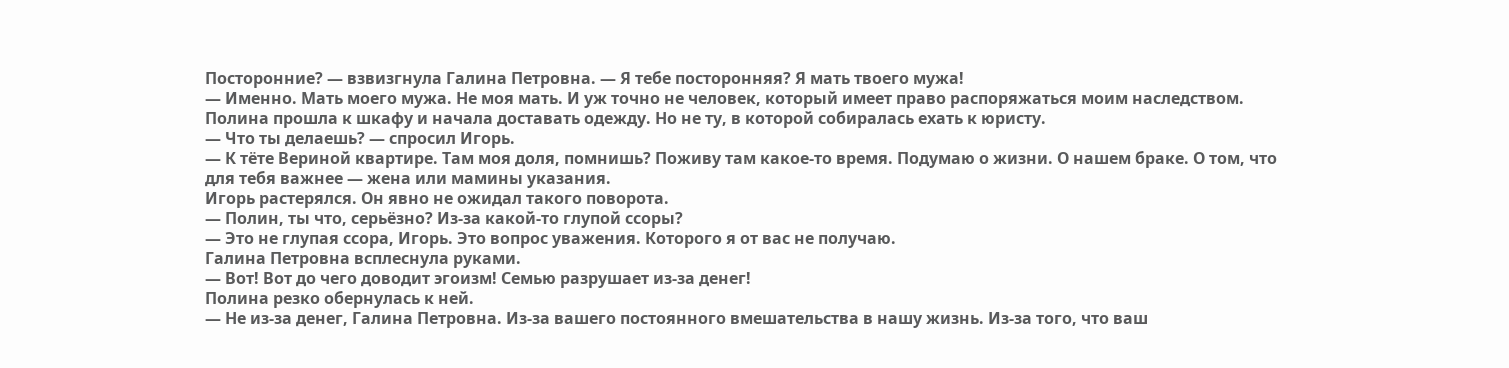Посторонние? — взвизгнула Галина Петровна. — Я тебе посторонняя? Я мать твоего мужа!
— Именно. Мать моего мужа. Не моя мать. И уж точно не человек, который имеет право распоряжаться моим наследством.
Полина прошла к шкафу и начала доставать одежду. Но не ту, в которой собиралась ехать к юристу.
— Что ты делаешь? — спросил Игорь.
— К тёте Вериной квартире. Там моя доля, помнишь? Поживу там какое-то время. Подумаю о жизни. О нашем браке. О том, что для тебя важнее — жена или мамины указания.
Игорь растерялся. Он явно не ожидал такого поворота.
— Полин, ты что, серьёзно? Из-за какой-то глупой ссоры?
— Это не глупая ссора, Игорь. Это вопрос уважения. Которого я от вас не получаю.
Галина Петровна всплеснула руками.
— Вот! Вот до чего доводит эгоизм! Семью разрушает из-за денег!
Полина резко обернулась к ней.
— Не из-за денег, Галина Петровна. Из-за вашего постоянного вмешательства в нашу жизнь. Из-за того, что ваш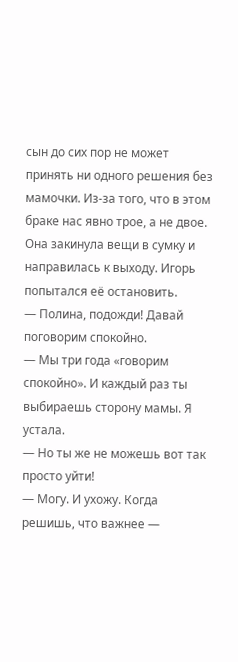сын до сих пор не может принять ни одного решения без мамочки. Из-за того, что в этом браке нас явно трое, а не двое.
Она закинула вещи в сумку и направилась к выходу. Игорь попытался её остановить.
— Полина, подожди! Давай поговорим спокойно.
— Мы три года «говорим спокойно». И каждый раз ты выбираешь сторону мамы. Я устала.
— Но ты же не можешь вот так просто уйти!
— Могу. И ухожу. Когда решишь, что важнее —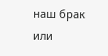наш брак или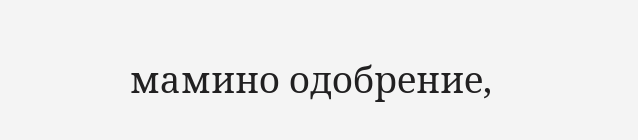мамино одобрение,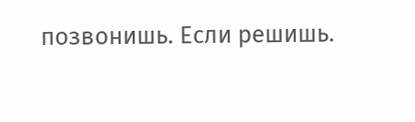позвонишь. Если решишь.